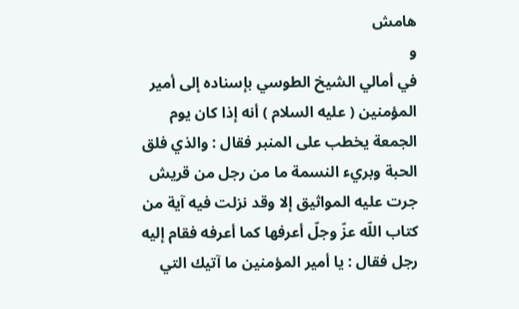هامش
و
في أمالي الشيخ الطوسي بإسناده إلى أمير المؤمنين ( عليه السلام ) أنه إذا كان يوم الجمعة يخطب على المنبر فقال : والذي فلق الحبة وبريء النسمة ما من رجل من قريش جرت عليه المواثيق إلا وقد نزلت فيه آية من كتاب اللّه عزّ وجلّ أعرفها كما أعرفه فقام إليه رجل فقال : يا أمير المؤمنين ما آتيك التي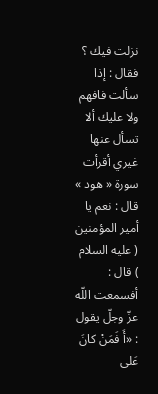نزلت فيك ؟ فقال : إذا سألت فافهم ولا عليك ألا تسأل عنها غيري أقرأت سورة « هود » قال : نعم يا أمير المؤمنين ( عليه السلام ) قال :
أفسمعت اللّه عزّ وجلّ يقول : «أَ فَمَنْ كانَ عَلى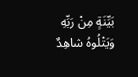بَيِّنَةٍ مِنْ رَبِّهِ وَيَتْلُوهُ شاهِدٌ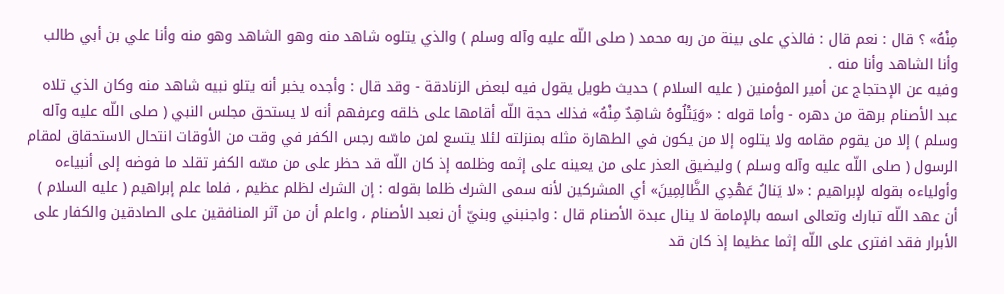مِنْهُ» ؟ قال : نعم قال : فالذي على بينة من ربه محمد ( صلى اللّه عليه وآله وسلم ) والذي يتلوه شاهد منه وهو الشاهد وهو منه وأنا علي بن أبي طالب وأنا الشاهد وأنا منه .
وفيه عن الإحتجاج عن أمير المؤمنين ( عليه السلام ) حديث طويل يقول فيه لبعض الزنادقة - وقد قال : وأجده يخبر أنه يتلو نبيه شاهد منه وكان الذي تلاه عبد الأصنام برهة من دهره - وأما قوله : «وَيَتْلُوهُ شاهِدٌ مِنْهُ» فذلك حجة اللّه أقامها على خلقه وعرفهم أنه لا يستحق مجلس النبي ( صلى اللّه عليه وآله وسلم ) إلا من يقوم مقامه ولا يتلوه إلا من يكون في الطهارة مثله بمنزلته لئلا يتسع لمن ماسّه رجس الكفر في وقت من الأوقات انتحال الاستحقاق لمقام الرسول ( صلى اللّه عليه وآله وسلم ) وليضيق العذر على من يعينه على إثمه وظلمه إذ كان اللّه قد حظر على من مسّه الكفر تقلد ما فوضه إلى أنبياءه وأولياءه بقوله لإبراهيم : «لا يَنالُ عَهْدِي الظَّالِمِينَ» أي المشركين لأنه سمى الشرك ظلما بقوله : إن الشرك لظلم عظيم ، فلما علم إبراهيم ( عليه السلام ) أن عهد اللّه تبارك وتعالى اسمه بالإمامة لا ينال عبدة الأصنام قال : واجنبني وبنيّ أن نعبد الأصنام ، واعلم أن من آثر المنافقين على الصادقين والكفار على الأبرار فقد افترى على اللّه إثما عظيما إذ كان قد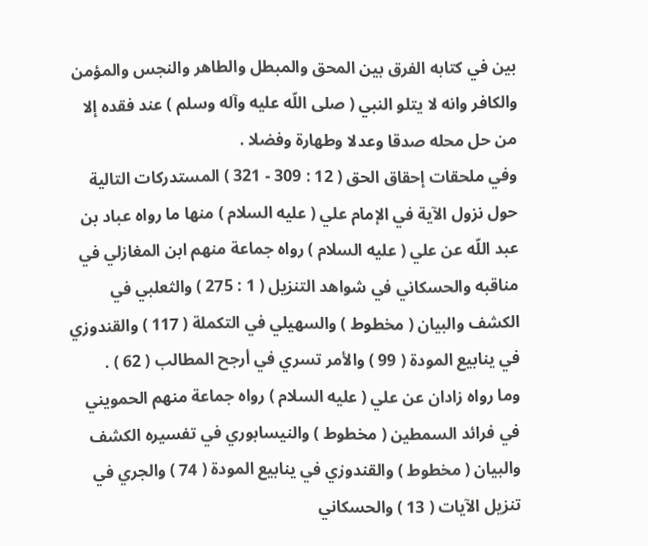بين في كتابه الفرق بين المحق والمبطل والطاهر والنجس والمؤمن والكافر وانه لا يتلو النبي ( صلى اللّه عليه وآله وسلم ) عند فقده إلا من حل محله صدقا وعدلا وطهارة وفضلا .
وفي ملحقات إحقاق الحق ( 12 : 309 - 321 ) المستدركات التالية حول نزول الآية في الإمام علي ( عليه السلام ) منها ما رواه عباد بن عبد اللّه عن علي ( عليه السلام ) رواه جماعة منهم ابن المغازلي في مناقبه والحسكاني في شواهد التنزيل ( 1 : 275 ) والثعلبي في الكشف والبيان ( مخطوط ) والسهيلي في التكملة ( 117 ) والقندوزي في ينابيع المودة ( 99 ) والأمر تسري في أرجح المطالب ( 62 ) .
وما رواه زادان عن علي ( عليه السلام ) رواه جماعة منهم الحمويني في فرائد السمطين ( مخطوط ) والنيسابوري في تفسيره الكشف والبيان ( مخطوط ) والقندوزي في ينابيع المودة ( 74 ) والجري في تنزيل الآيات ( 13 ) والحسكاني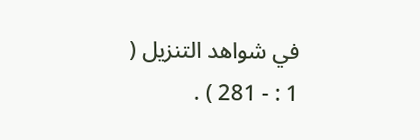في شواهد التنزيل ( 1 : - 281 ) .